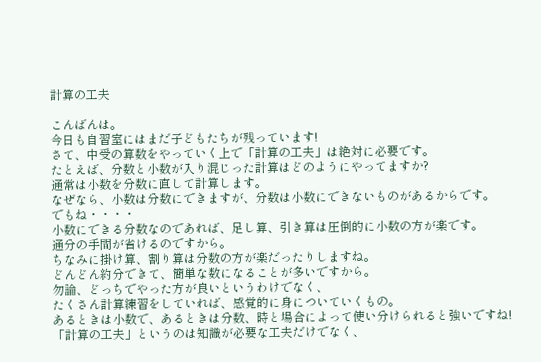計算の工夫

こんばんは。
今日も自習室にはまだ子どもたちが残っています!
さて、中受の算数をやっていく上で「計算の工夫」は絶対に必要です。
たとえば、分数と小数が入り混じった計算はどのようにやってますか?
通常は小数を分数に直して計算します。
なぜなら、小数は分数にできますが、分数は小数にできないものがあるからです。
でもね・・・・
小数にできる分数なのであれば、足し算、引き算は圧倒的に小数の方が楽です。
通分の手間が省けるのですから。
ちなみに掛け算、割り算は分数の方が楽だったりしますね。
どんどん約分できて、簡単な数になることが多いですから。
勿論、どっちでやった方が良いというわけでなく、
たくさん計算練習をしていれば、感覚的に身についていくもの。
あるときは小数で、あるときは分数、時と場合によって使い分けられると強いですね!
「計算の工夫」というのは知識が必要な工夫だけでなく、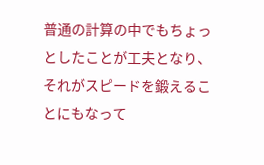普通の計算の中でもちょっとしたことが工夫となり、
それがスピードを鍛えることにもなって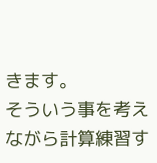きます。
そういう事を考えながら計算練習す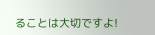ることは大切ですよ!